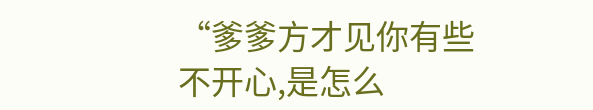“爹爹方才见你有些不开心,是怎么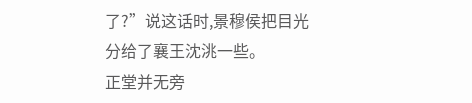了?”说这话时,景穆侯把目光分给了襄王沈洮一些。
正堂并无旁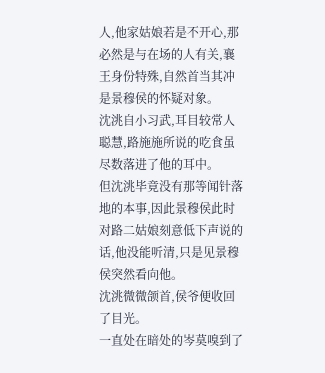人,他家姑娘若是不开心,那必然是与在场的人有关,襄王身份特殊,自然首当其冲是景穆侯的怀疑对象。
沈洮自小习武,耳目较常人聪慧,路施施所说的吃食虽尽数落进了他的耳中。
但沈洮毕竟没有那等闻针落地的本事,因此景穆侯此时对路二姑娘刻意低下声说的话,他没能听清,只是见景穆侯突然看向他。
沈洮微微颌首,侯爷便收回了目光。
一直处在暗处的岑莫嗅到了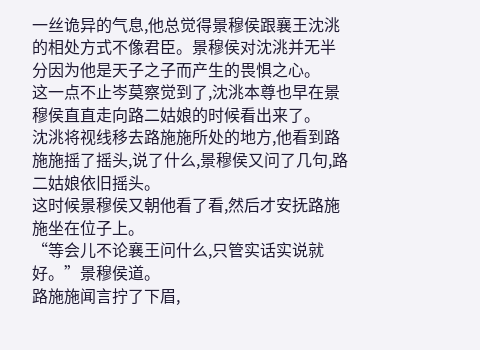一丝诡异的气息,他总觉得景穆侯跟襄王沈洮的相处方式不像君臣。景穆侯对沈洮并无半分因为他是天子之子而产生的畏惧之心。
这一点不止岑莫察觉到了,沈洮本尊也早在景穆侯直直走向路二姑娘的时候看出来了。
沈洮将视线移去路施施所处的地方,他看到路施施摇了摇头,说了什么,景穆侯又问了几句,路二姑娘依旧摇头。
这时候景穆侯又朝他看了看,然后才安抚路施施坐在位子上。
“等会儿不论襄王问什么,只管实话实说就好。”景穆侯道。
路施施闻言拧了下眉,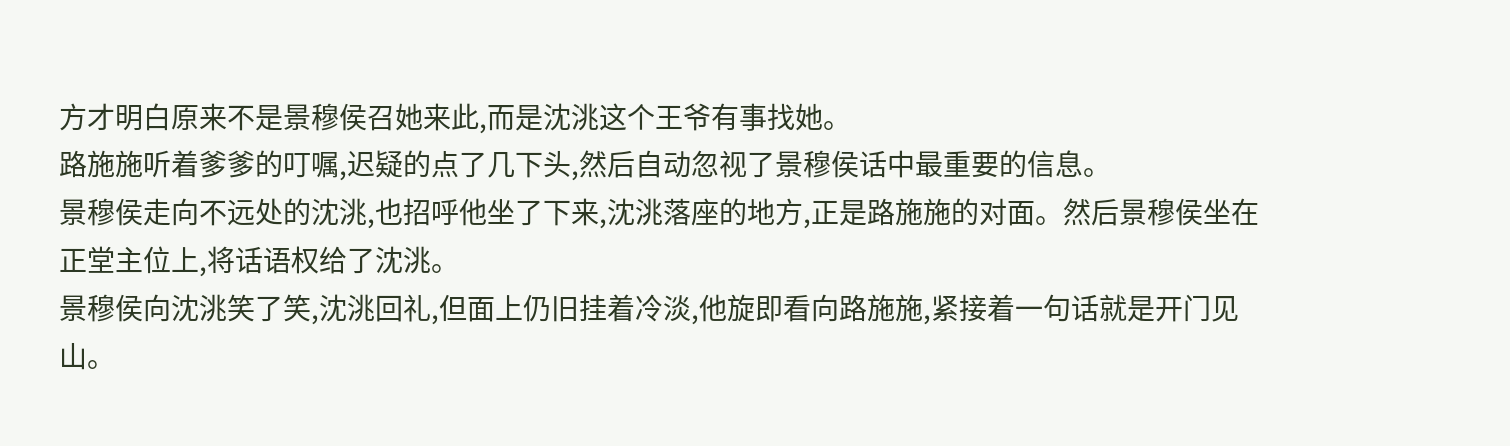方才明白原来不是景穆侯召她来此,而是沈洮这个王爷有事找她。
路施施听着爹爹的叮嘱,迟疑的点了几下头,然后自动忽视了景穆侯话中最重要的信息。
景穆侯走向不远处的沈洮,也招呼他坐了下来,沈洮落座的地方,正是路施施的对面。然后景穆侯坐在正堂主位上,将话语权给了沈洮。
景穆侯向沈洮笑了笑,沈洮回礼,但面上仍旧挂着冷淡,他旋即看向路施施,紧接着一句话就是开门见山。